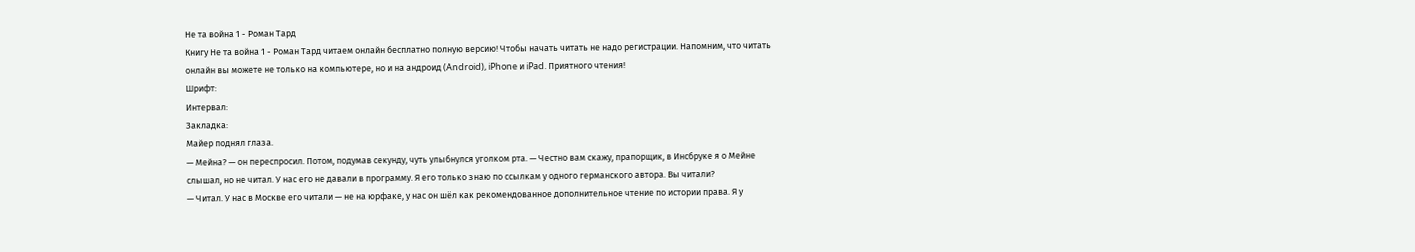Не та война 1 - Роман Тард
Книгу Не та война 1 - Роман Тард читаем онлайн бесплатно полную версию! Чтобы начать читать не надо регистрации. Напомним, что читать онлайн вы можете не только на компьютере, но и на андроид (Android), iPhone и iPad. Приятного чтения!
Шрифт:
Интервал:
Закладка:
Майер поднял глаза.
— Мейна? — он переспросил. Потом, подумав секунду, чуть улыбнулся уголком рта. — Честно вам скажу, прапорщик, в Инсбруке я о Мейне слышал, но не читал. У нас его не давали в программу. Я его только знаю по ссылкам у одного германского автора. Вы читали?
— Читал. У нас в Москве его читали — не на юрфаке, у нас он шёл как рекомендованное дополнительное чтение по истории права. Я у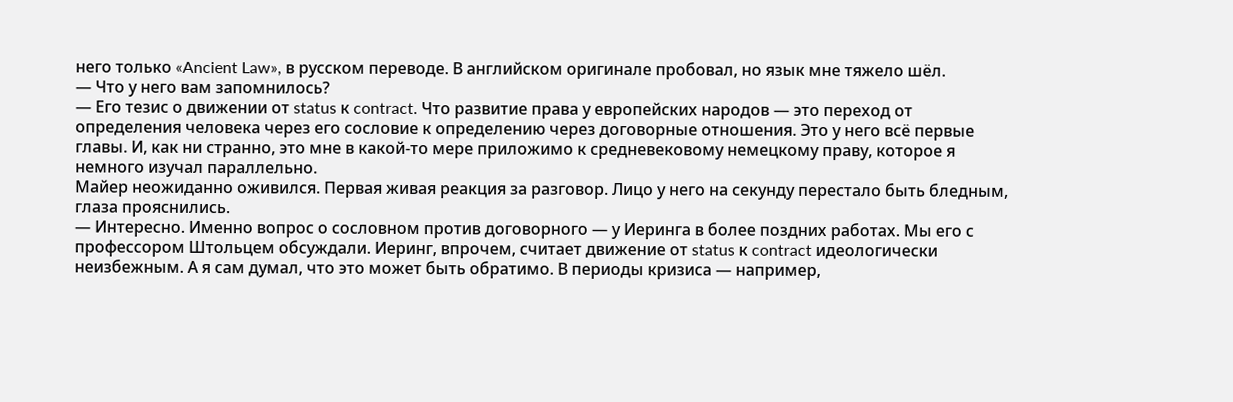него только «Ancient Law», в русском переводе. В английском оригинале пробовал, но язык мне тяжело шёл.
— Что у него вам запомнилось?
— Его тезис о движении от status к contract. Что развитие права у европейских народов — это переход от определения человека через его сословие к определению через договорные отношения. Это у него всё первые главы. И, как ни странно, это мне в какой-то мере приложимо к средневековому немецкому праву, которое я немного изучал параллельно.
Майер неожиданно оживился. Первая живая реакция за разговор. Лицо у него на секунду перестало быть бледным, глаза прояснились.
— Интересно. Именно вопрос о сословном против договорного — у Иеринга в более поздних работах. Мы его с профессором Штольцем обсуждали. Иеринг, впрочем, считает движение от status к contract идеологически неизбежным. А я сам думал, что это может быть обратимо. В периоды кризиса — например,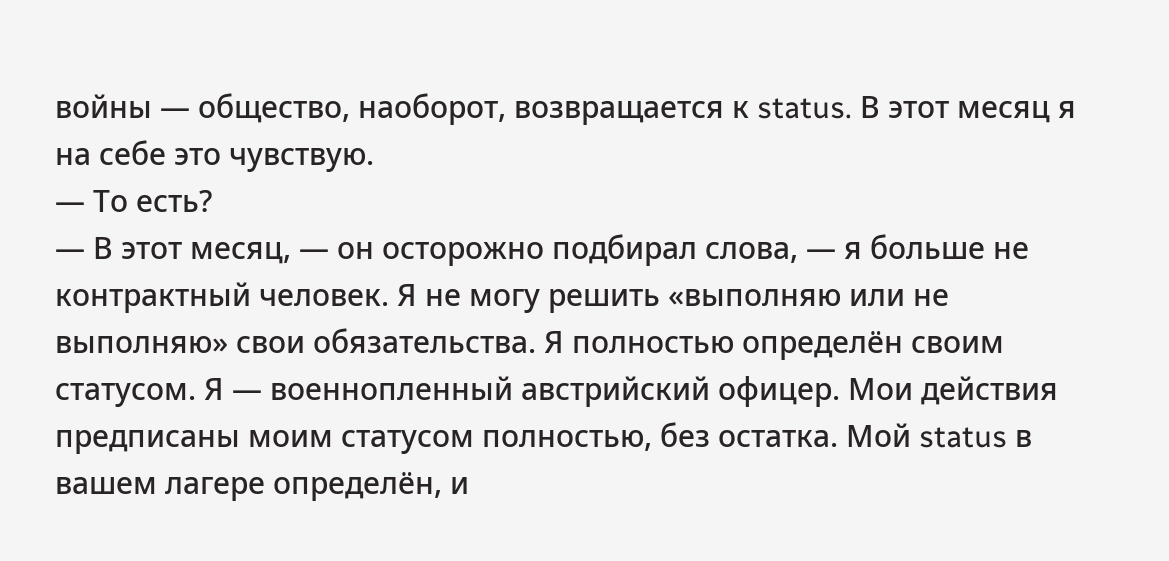войны — общество, наоборот, возвращается к status. В этот месяц я на себе это чувствую.
— То есть?
— В этот месяц, — он осторожно подбирал слова, — я больше не контрактный человек. Я не могу решить «выполняю или не выполняю» свои обязательства. Я полностью определён своим статусом. Я — военнопленный австрийский офицер. Мои действия предписаны моим статусом полностью, без остатка. Мой status в вашем лагере определён, и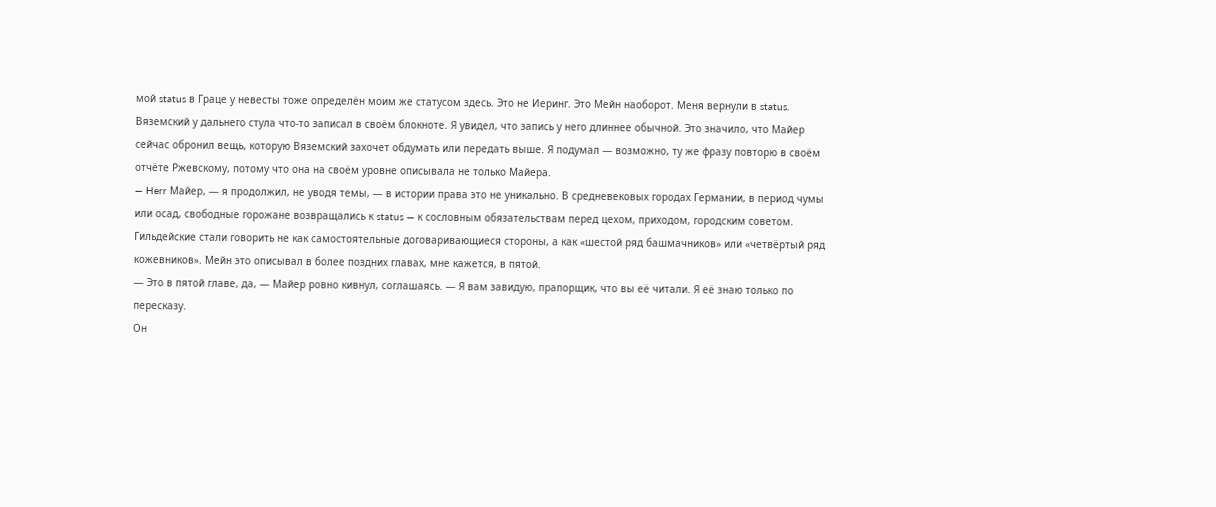мой status в Граце у невесты тоже определён моим же статусом здесь. Это не Иеринг. Это Мейн наоборот. Меня вернули в status.
Вяземский у дальнего стула что-то записал в своём блокноте. Я увидел, что запись у него длиннее обычной. Это значило, что Майер сейчас обронил вещь, которую Вяземский захочет обдумать или передать выше. Я подумал — возможно, ту же фразу повторю в своём отчёте Ржевскому, потому что она на своём уровне описывала не только Майера.
— Herr Майер, — я продолжил, не уводя темы, — в истории права это не уникально. В средневековых городах Германии, в период чумы или осад, свободные горожане возвращались к status — к сословным обязательствам перед цехом, приходом, городским советом. Гильдейские стали говорить не как самостоятельные договаривающиеся стороны, а как «шестой ряд башмачников» или «четвёртый ряд кожевников». Мейн это описывал в более поздних главах, мне кажется, в пятой.
— Это в пятой главе, да, — Майер ровно кивнул, соглашаясь. — Я вам завидую, прапорщик, что вы её читали. Я её знаю только по пересказу.
Он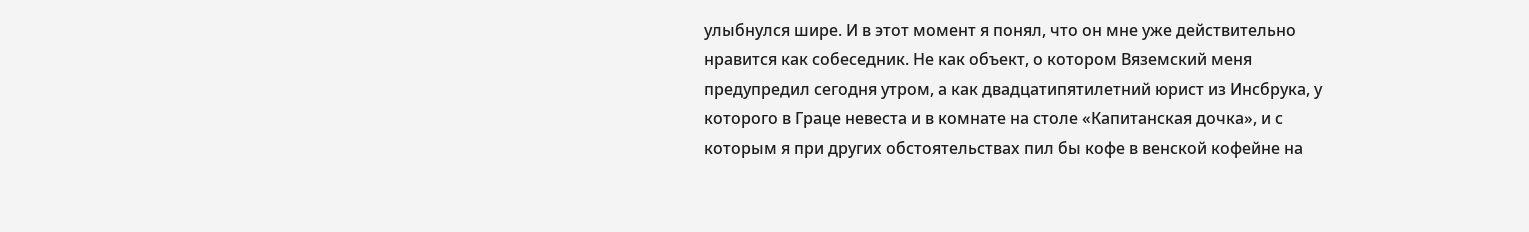улыбнулся шире. И в этот момент я понял, что он мне уже действительно нравится как собеседник. Не как объект, о котором Вяземский меня предупредил сегодня утром, а как двадцатипятилетний юрист из Инсбрука, у которого в Граце невеста и в комнате на столе «Капитанская дочка», и с которым я при других обстоятельствах пил бы кофе в венской кофейне на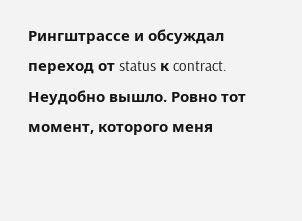Рингштрассе и обсуждал переход от status к contract.
Неудобно вышло. Ровно тот момент, которого меня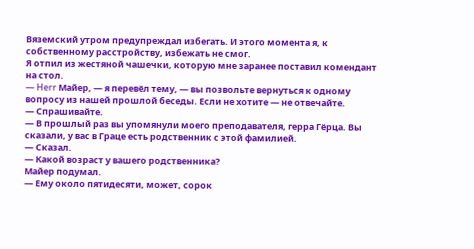Вяземский утром предупреждал избегать. И этого момента я, к собственному расстройству, избежать не смог.
Я отпил из жестяной чашечки, которую мне заранее поставил комендант на стол.
— Herr Майер, — я перевёл тему, — вы позвольте вернуться к одному вопросу из нашей прошлой беседы. Если не хотите — не отвечайте.
— Спрашивайте.
— В прошлый раз вы упомянули моего преподавателя, герра Гёрца. Вы сказали, у вас в Граце есть родственник с этой фамилией.
— Сказал.
— Какой возраст у вашего родственника?
Майер подумал.
— Ему около пятидесяти, может, сорок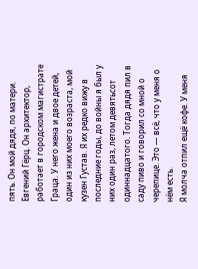пять. Он мой дядя, по матери. Евгений Гёрц. Он архитектор, работает в городском магистрате Граца. У него жена и двое детей, один из них моего возраста, мой кузен Густав. Я их редко вижу в последние годы, до войны я был у них один раз, летом девятьсот одиннадцатого. Тогда дядя пил в саду пиво и говорил со мной о черепице. Это — всё, что у меня о нём есть.
Я молча отпил ещё кофе. У меня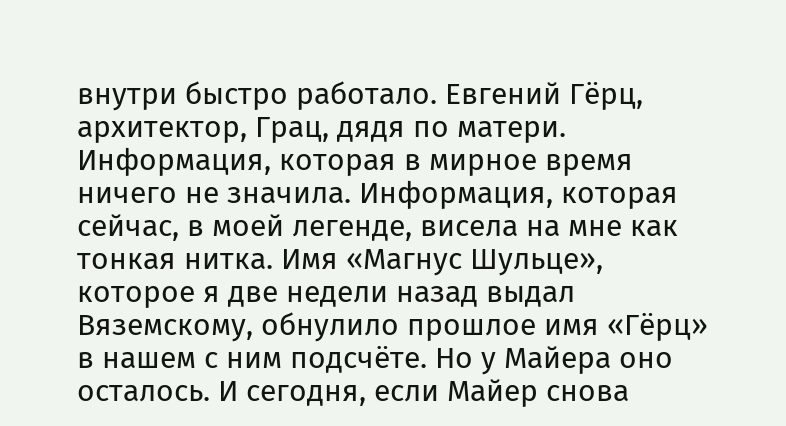внутри быстро работало. Евгений Гёрц, архитектор, Грац, дядя по матери. Информация, которая в мирное время ничего не значила. Информация, которая сейчас, в моей легенде, висела на мне как тонкая нитка. Имя «Магнус Шульце», которое я две недели назад выдал Вяземскому, обнулило прошлое имя «Гёрц» в нашем с ним подсчёте. Но у Майера оно осталось. И сегодня, если Майер снова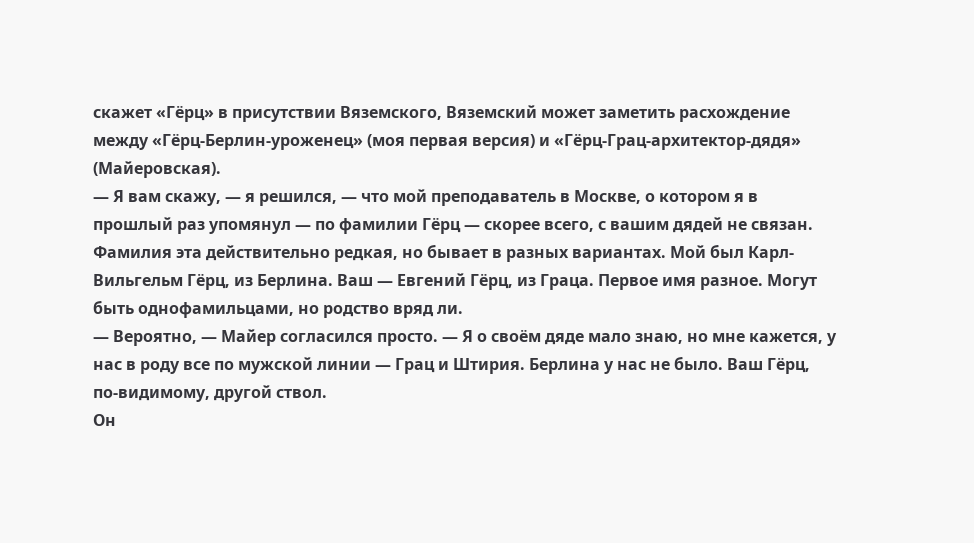скажет «Гёрц» в присутствии Вяземского, Вяземский может заметить расхождение между «Гёрц-Берлин-уроженец» (моя первая версия) и «Гёрц-Грац-архитектор-дядя» (Майеровская).
— Я вам скажу, — я решился, — что мой преподаватель в Москве, о котором я в прошлый раз упомянул — по фамилии Гёрц — скорее всего, с вашим дядей не связан. Фамилия эта действительно редкая, но бывает в разных вариантах. Мой был Карл-Вильгельм Гёрц, из Берлина. Ваш — Евгений Гёрц, из Граца. Первое имя разное. Могут быть однофамильцами, но родство вряд ли.
— Вероятно, — Майер согласился просто. — Я о своём дяде мало знаю, но мне кажется, у нас в роду все по мужской линии — Грац и Штирия. Берлина у нас не было. Ваш Гёрц, по-видимому, другой ствол.
Он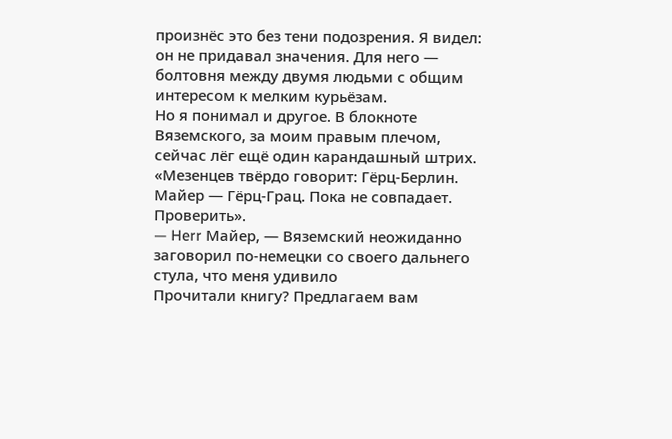произнёс это без тени подозрения. Я видел: он не придавал значения. Для него — болтовня между двумя людьми с общим интересом к мелким курьёзам.
Но я понимал и другое. В блокноте Вяземского, за моим правым плечом, сейчас лёг ещё один карандашный штрих. «Мезенцев твёрдо говорит: Гёрц-Берлин. Майер — Гёрц-Грац. Пока не совпадает. Проверить».
— Herr Майер, — Вяземский неожиданно заговорил по-немецки со своего дальнего стула, что меня удивило
Прочитали книгу? Предлагаем вам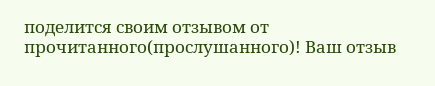поделится своим отзывом от прочитанного(прослушанного)! Ваш отзыв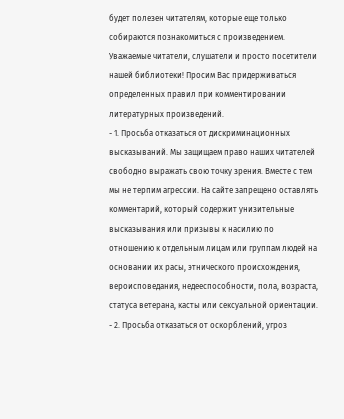будет полезен читателям, которые еще только собираются познакомиться с произведением.
Уважаемые читатели, слушатели и просто посетители нашей библиотеки! Просим Вас придерживаться определенных правил при комментировании литературных произведений.
- 1. Просьба отказаться от дискриминационных высказываний. Мы защищаем право наших читателей свободно выражать свою точку зрения. Вместе с тем мы не терпим агрессии. На сайте запрещено оставлять комментарий, который содержит унизительные высказывания или призывы к насилию по отношению к отдельным лицам или группам людей на основании их расы, этнического происхождения, вероисповедания, недееспособности, пола, возраста, статуса ветерана, касты или сексуальной ориентации.
- 2. Просьба отказаться от оскорблений, угроз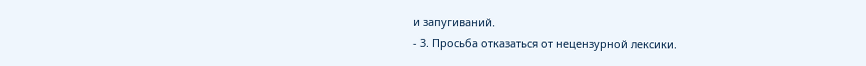и запугиваний.
- 3. Просьба отказаться от нецензурной лексики.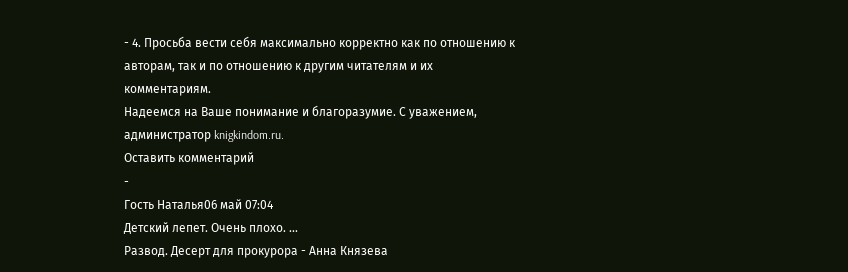- 4. Просьба вести себя максимально корректно как по отношению к авторам, так и по отношению к другим читателям и их комментариям.
Надеемся на Ваше понимание и благоразумие. С уважением, администратор knigkindom.ru.
Оставить комментарий
-
Гость Наталья06 май 07:04
Детский лепет. Очень плохо. ...
Развод. Десерт для прокурора - Анна Князева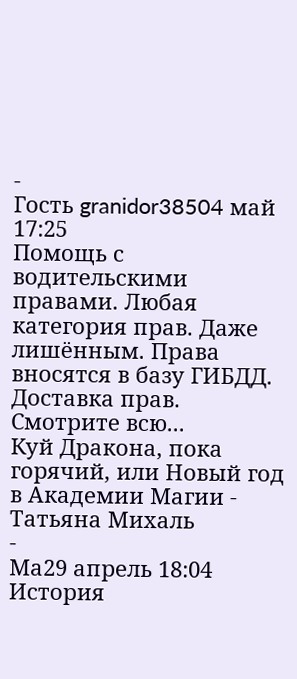-
Гость granidor38504 май 17:25
Помощь с водительскими правами. Любая категория прав. Даже лишённым. Права вносятся в базу ГИБДД. Доставка прав. Смотрите всю...
Куй Дракона, пока горячий, или Новый год в Академии Магии - Татьяна Михаль
-
Ма29 апрель 18:04
История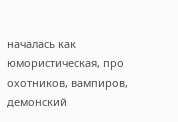началась как юмористическая, про охотников, вампиров, демонский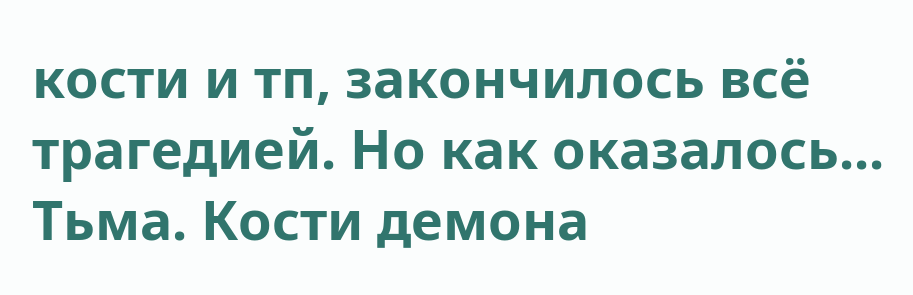кости и тп, закончилось всё трагедией. Но как оказалось...
Тьма. Кости демона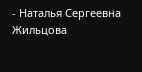- Наталья Сергеевна Жильцова